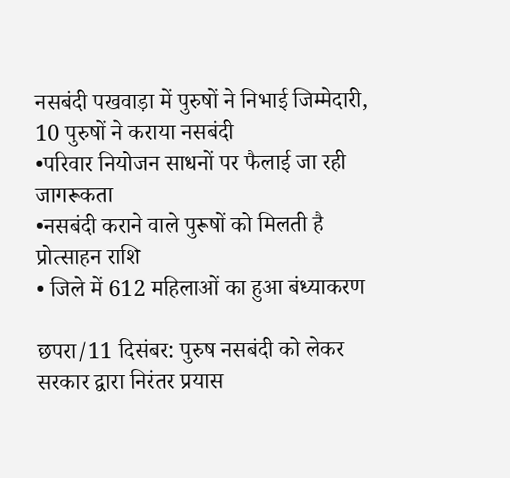नसबंदी पखवाड़ा में पुरुषों ने निभाई जिम्मेदारी, 10 पुरुषों ने कराया नसबंदी
•परिवार नियोजन साधनों पर फैलाई जा रही जागरूकता
•नसबंदी कराने वाले पुरूषों को मिलती है प्रोत्साहन राशि
• जिले में 612 महिलाओं का हुआ बंध्याकरण

छपरा/11 दिसंबर: पुरुष नसबंदी को लेकर सरकार द्वारा निरंतर प्रयास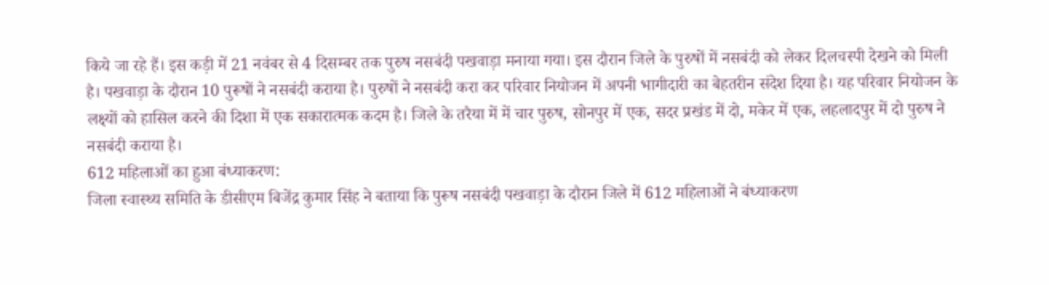किये जा रहे हैं। इस कड़ी में 21 नवंबर से 4 दिसम्बर तक पुरुष नसबंदी पखवाड़ा मनाया गया। इस दौरान जिले के पुरुषों में नसबंदी को लेकर दिलचस्पी देखने को मिली है। पखवाड़ा के दौरान 10 पुरूषों ने नसबंदी कराया है। पुरुषों ने नसबंदी करा कर परिवार नियोजन में अपनी भागीदारी का बेहतरीन संदेश दिया है। यह परिवार नियोजन के लक्ष्यों को हासिल करने की दिशा में एक सकारात्मक कदम है। जिले के तरैया में में चार पुरुष, सोनपुर में एक, सदर प्रखंड में दो, मकेर में एक, लहलादपुर में दो पुरुष ने नसबंदी कराया है।
612 महिलाओं का हुआ बंध्याकरण:
जिला स्वास्थ्य समिति के डीसीएम बिजेंद्र कुमार सिंह ने बताया कि पुरूष नसबंदी पखवाड़ा के दौरान जिले में 612 महिलाओं ने बंध्याकरण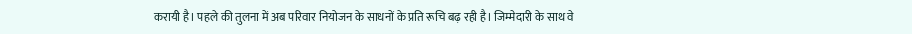करायी है। पहले की तुलना में अब परिवार नियोजन के साधनों के प्रति रूचि बढ़ रही है। जिम्मेदारी के साथ वे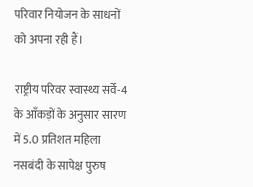परिवार नियोजन के साधनों को अपना रही हैं।

राष्ट्रीय परिवर स्वास्थ्य सर्वे-4 के आँकड़ों के अनुसार सारण में 5.0 प्रतिशत महिला नसबंदी के सापेक्ष पुरुष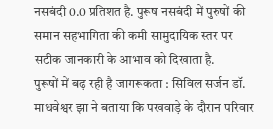नसबंदी 0.0 प्रतिशत है. पुरूष नसबंदी में पुरुषों की समान सहभागिता की कमी सामुदायिक स्तर पर सटीक जानकारी के आभाव को दिखाता है.
पुरूषों में बढ़ रही है जागरूकता : सिविल सर्जन डॉ. माधवेश्वर झा ने बताया कि पखवाड़े के दौरान परिवार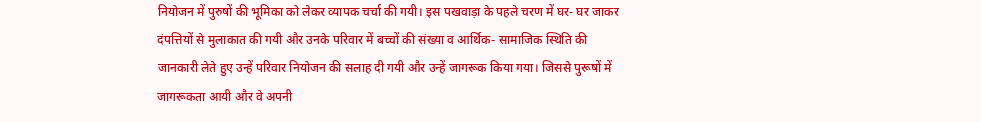नियोजन में पुरुषों की भूमिका को लेकर व्यापक चर्चा की गयी। इस पखवाड़ा के पहले चरण में घर- घर जाकर दंपत्तियों से मुलाकात की गयी और उनके परिवार में बच्चों की संख्या व आर्थिक- सामाजिक स्थिति की जानकारी लेते हुए उन्हें परिवार नियोजन की सलाह दी गयी और उन्हें जागरूक किया गया। जिससे पुरूषों में जागरूकता आयी और वे अपनी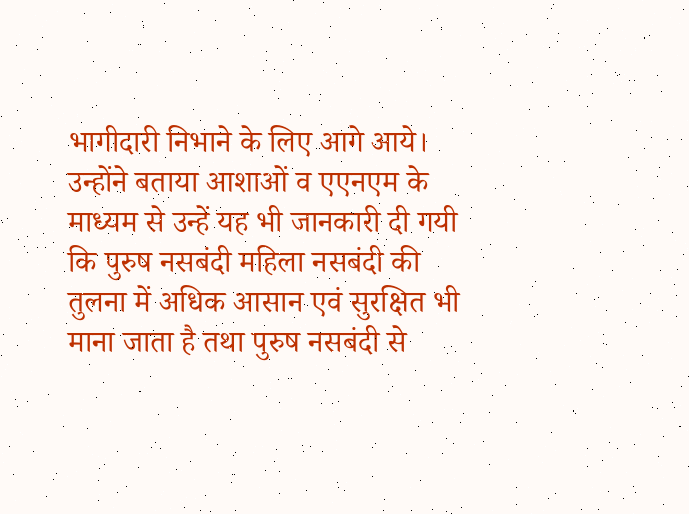भागीदारी निभाने के लिए आगे आये। उन्होंने बताया आशाओं व एएनएम के माध्यम से उन्हें यह भी जानकारी दी गयी कि पुरुष नसबंदी महिला नसबंदी की तुलना में अधिक आसान एवं सुरक्षित भी माना जाता है तथा पुरुष नसबंदी से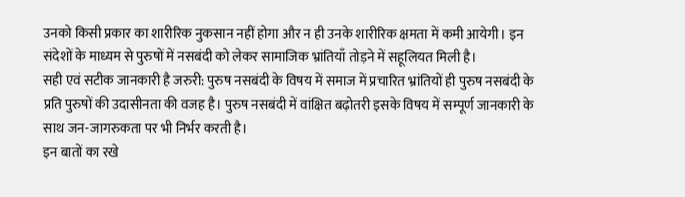उनको किसी प्रकार का शारीरिक नुकसान नहीं होगा और न ही उनके शारीरिक क्षमता में कमी आयेगी। इन संदेशों के माध्यम से पुरुषों में नसबंदी को लेकर सामाजिक भ्रांतियाँ तोड़ने में सहूलियत मिली है।
सही एवं सटीक जानकारी है जरुरी: पुरुष नसबंदी के विषय में समाज में प्रचारित भ्रांतियों ही पुरुष नसबंदी के प्रति पुरुषों की उदासीनता की वजह है। पुरुष नसबंदी में वांक्षित बढ़ोतरी इसके विषय में सम्पूर्ण जानकारी के साथ जन-जागरुकता पर भी निर्भर करती है।
इन बातों का रखे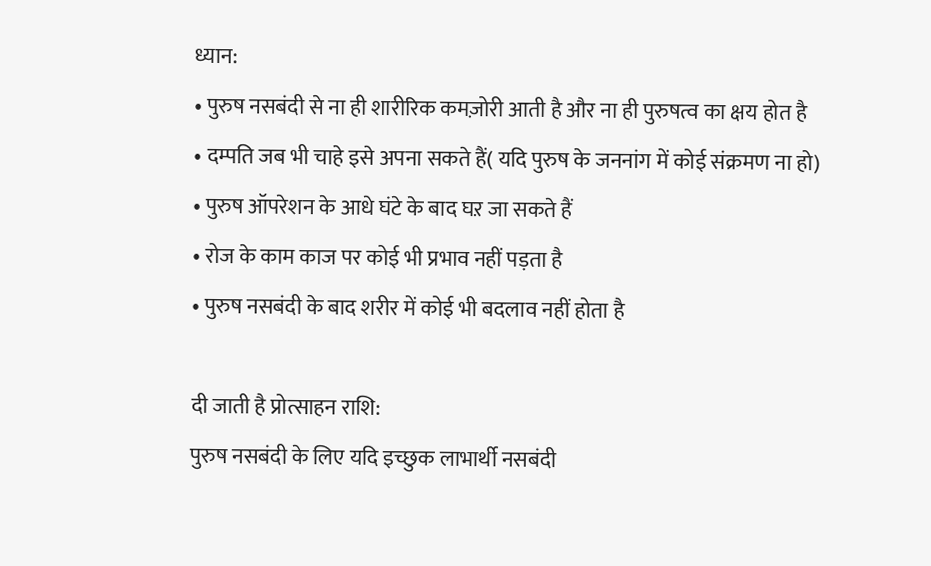ध्यान:
• पुरुष नसबंदी से ना ही शारीरिक कमज़ोरी आती है और ना ही पुरुषत्व का क्षय होत है
• दम्पति जब भी चाहे इसे अपना सकते हैं( यदि पुरुष के जननांग में कोई संक्रमण ना हो)
• पुरुष ऑपरेशन के आधे घंटे के बाद घऱ जा सकते हैं
• रोज के काम काज पर कोई भी प्रभाव नहीं पड़ता है
• पुरुष नसबंदी के बाद शरीर में कोई भी बदलाव नहीं होता है

दी जाती है प्रोत्साहन राशि:
पुरुष नसबंदी के लिए यदि इच्छुक लाभार्थी नसबंदी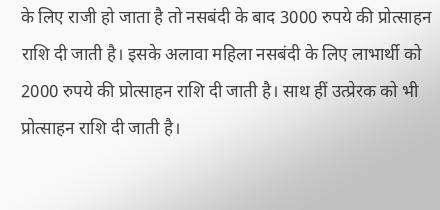के लिए राजी हो जाता है तो नसबंदी के बाद 3000 रुपये की प्रोत्साहन राशि दी जाती है। इसके अलावा महिला नसबंदी के लिए लाभार्थी को 2000 रुपये की प्रोत्साहन राशि दी जाती है। साथ हीं उत्प्रेरक को भी प्रोत्साहन राशि दी जाती है।